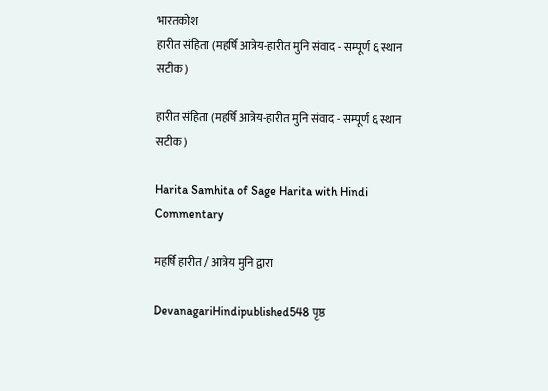भारतकोश
हारीत संहिता (महर्षि आत्रेय-हारीत मुनि संवाद - सम्पूर्ण ६ स्थान सटीक)

हारीत संहिता (महर्षि आत्रेय-हारीत मुनि संवाद - सम्पूर्ण ६ स्थान सटीक)

Harita Samhita of Sage Harita with Hindi Commentary

महर्षि हारीत / आत्रेय मुनि द्वारा

DevanagariHindipublished548 पृष्ठ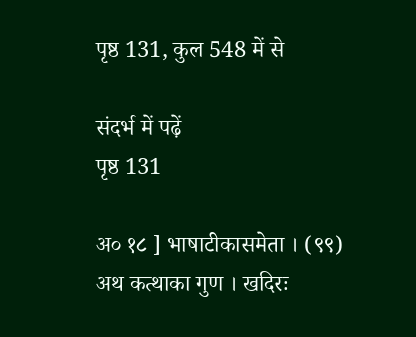पृष्ठ 131, कुल 548 में से

संदर्भ में पढ़ें
पृष्ठ 131

अ० १८ ] भाषाटीकासमेता । (९९) अथ कत्थाका गुण । खदिरः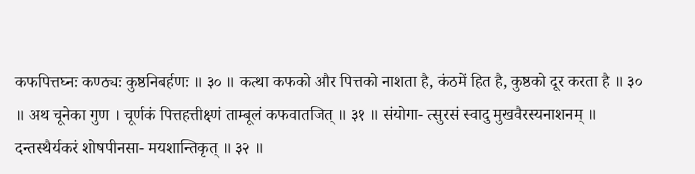कफपित्तघ्नः कण्ठ्यः कुष्ठनिबर्हणः ॥ ३० ॥ कत्था कफको और पित्तको नाशता है, कंठमें हित है, कुष्ठको दूर करता है ॥ ३० ॥ अथ चूनेका गुण । चूर्णकं पित्तहत्तीक्ष्णं ताम्बूलं कफवातजित् ॥ ३१ ॥ संयोगा- त्सुरसं स्वादु मुखवैरस्यनाशनम् ॥ दन्तस्थैर्यकरं शोषपीनसा- मयशान्तिकृत् ॥ ३२ ॥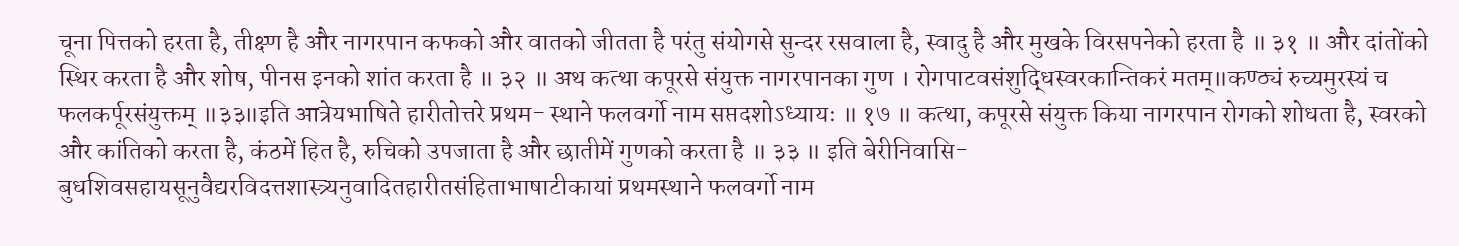चूना पित्तको हरता है, तीक्ष्ण है और नागरपान कफको और वातको जीतता है परंतु संयोगसे सुन्दर रसवाला है, स्वादु है और मुखके विरसपनेको हरता है ॥ ३१ ॥ और दांतोंको स्थिर करता है और शोष, पीनस इनको शांत करता है ॥ ३२ ॥ अथ कत्था कपूरसे संयुक्त नागरपानका गुण । रोगपाटवसंशुद्धिस्वरकान्तिकरं मतम्॥कण्ठ्यं रुच्यमुरस्यं च फलकर्पूरसंयुक्तम् ॥३३॥इति आत्रेयभाषिते हारीतोत्तरे प्रथम- स्थाने फलवर्गो नाम सप्तदशोऽध्यायः ॥ १७ ॥ कत्था, कपूरसे संयुक्त किया नागरपान रोगको शोधता है, स्वरको और कांतिको करता है, कंठमें हित है, रुचिको उपजाता है और छातीमें गुणको करता है ॥ ३३ ॥ इति बेरीनिवासि- बुधशिवसहायसूनुवैद्यरविदत्तशास्त्र्यनुवादितहारीतसंहिताभाषाटीकायां प्रथमस्थाने फलवर्गो नाम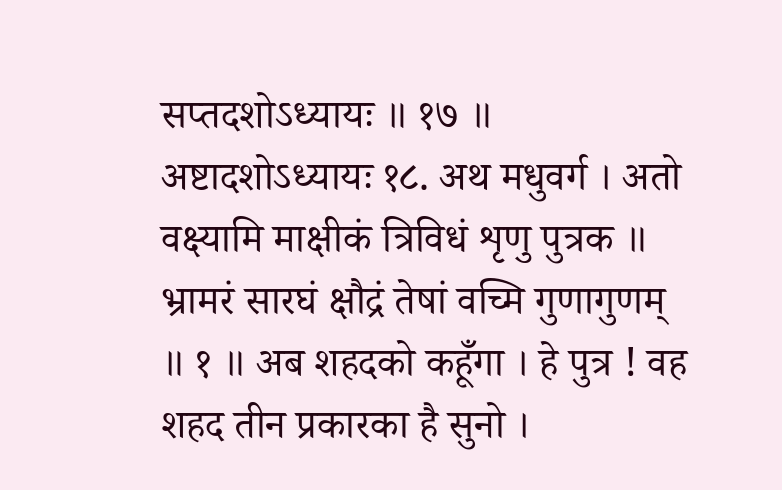सप्तदशोऽध्यायः ॥ १७ ॥ अष्टादशोऽध्यायः १८. अथ मधुवर्ग । अतो वक्ष्यामि माक्षीकं त्रिविधं शृणु पुत्रक ॥ भ्रामरं सारघं क्षौद्रं तेषां वच्मि गुणागुणम् ॥ १ ॥ अब शहदको कहूँगा । हे पुत्र ! वह शहद तीन प्रकारका है सुनो ।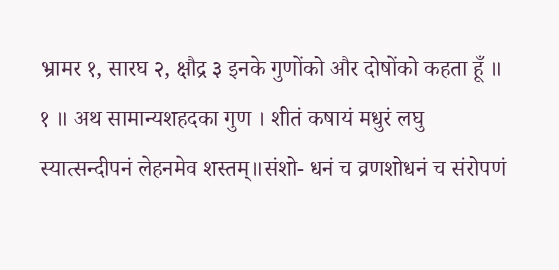भ्रामर १, सारघ २, क्षौद्र ३ इनके गुणोंको और दोषोंको कहता हूँ ॥ १ ॥ अथ सामान्यशहदका गुण । शीतं कषायं मधुरं लघु स्यात्सन्दीपनं लेहनमेव शस्तम्॥संशो- धनं च व्रणशोधनं च संरोपणं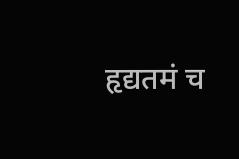हृद्यतमं च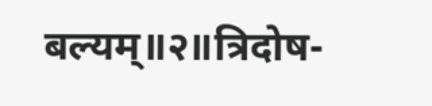बल्यम्॥२॥त्रिदोष-